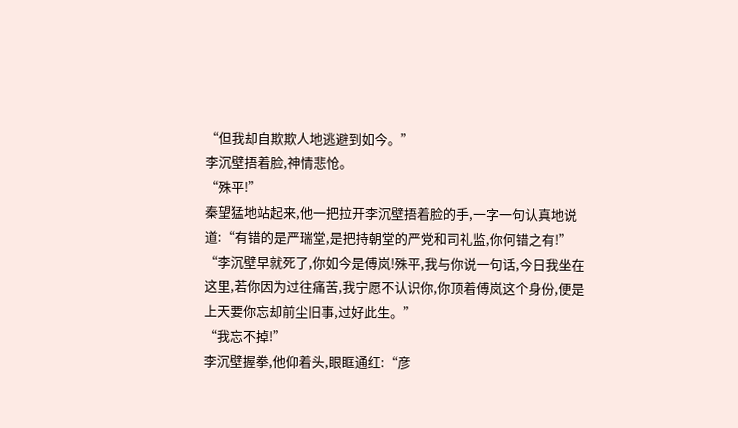“但我却自欺欺人地逃避到如今。”
李沉壁捂着脸,神情悲怆。
“殊平!”
秦望猛地站起来,他一把拉开李沉壁捂着脸的手,一字一句认真地说道:“有错的是严瑞堂,是把持朝堂的严党和司礼监,你何错之有!”
“李沉壁早就死了,你如今是傅岚!殊平,我与你说一句话,今日我坐在这里,若你因为过往痛苦,我宁愿不认识你,你顶着傅岚这个身份,便是上天要你忘却前尘旧事,过好此生。”
“我忘不掉!”
李沉壁握拳,他仰着头,眼眶通红:“彦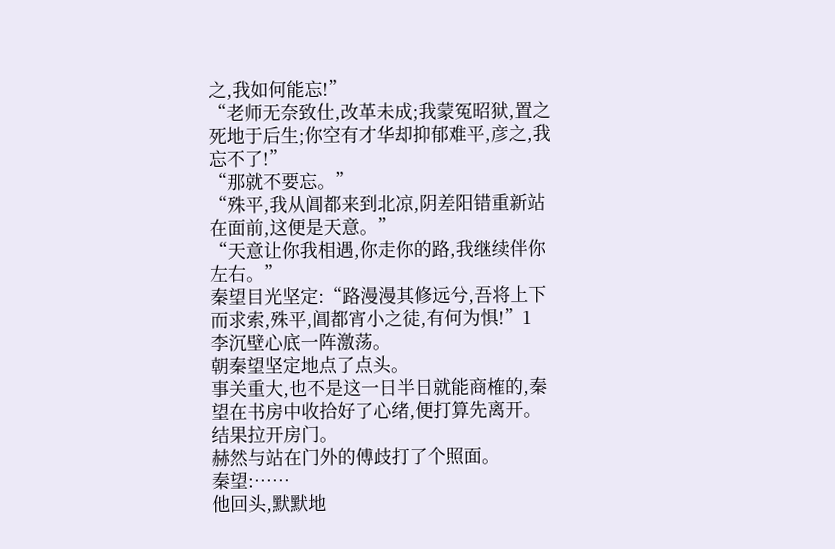之,我如何能忘!”
“老师无奈致仕,改革未成;我蒙冤昭狱,置之死地于后生;你空有才华却抑郁难平,彦之,我忘不了!”
“那就不要忘。”
“殊平,我从阊都来到北凉,阴差阳错重新站在面前,这便是天意。”
“天意让你我相遇,你走你的路,我继续伴你左右。”
秦望目光坚定:“路漫漫其修远兮,吾将上下而求索,殊平,阊都宵小之徒,有何为惧!”1
李沉壁心底一阵激荡。
朝秦望坚定地点了点头。
事关重大,也不是这一日半日就能商榷的,秦望在书房中收拾好了心绪,便打算先离开。
结果拉开房门。
赫然与站在门外的傅歧打了个照面。
秦望:……
他回头,默默地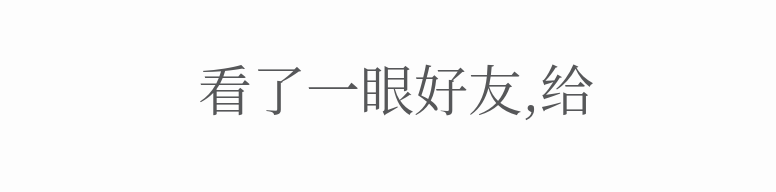看了一眼好友,给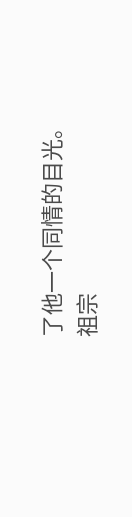了他一个同情的目光。
祖宗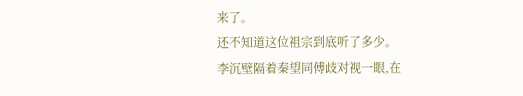来了。
还不知道这位祖宗到底听了多少。
李沉壁隔着秦望同傅歧对视一眼,在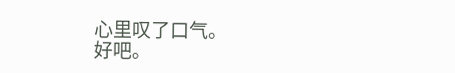心里叹了口气。
好吧。